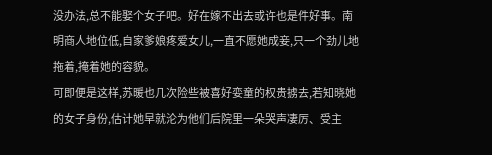没办法,总不能娶个女子吧。好在嫁不出去或许也是件好事。南明商人地位低,自家爹娘疼爱女儿,一直不愿她成妾,只一个劲儿地拖着,掩着她的容貌。
可即便是这样,苏暖也几次险些被喜好娈童的权贵掳去,若知晓她的女子身份,估计她早就沦为他们后院里一朵哭声凄厉、受主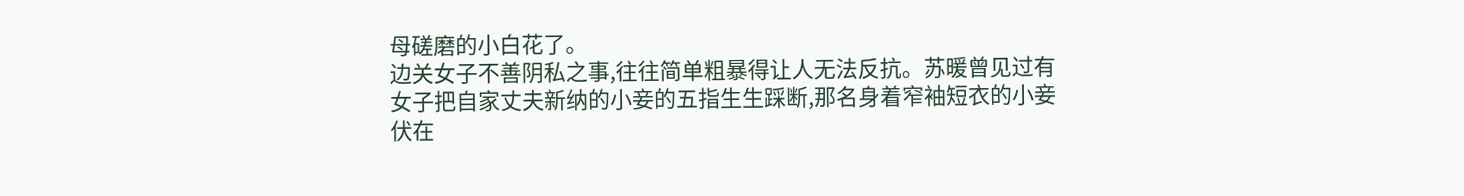母磋磨的小白花了。
边关女子不善阴私之事,往往简单粗暴得让人无法反抗。苏暖曾见过有女子把自家丈夫新纳的小妾的五指生生踩断,那名身着窄袖短衣的小妾伏在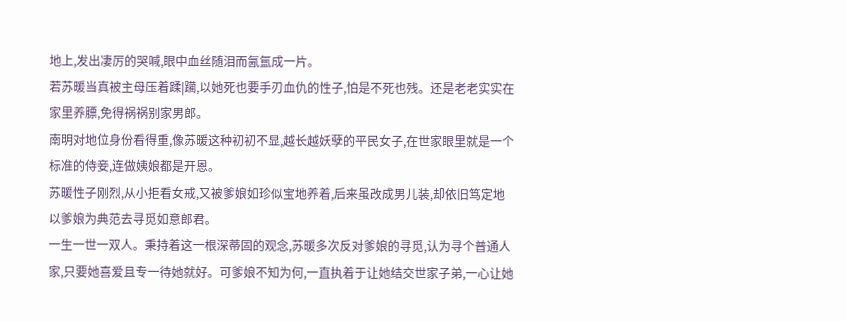地上,发出凄厉的哭喊,眼中血丝随泪而氤氲成一片。
若苏暖当真被主母压着蹂|躏,以她死也要手刃血仇的性子,怕是不死也残。还是老老实实在家里养膘,免得祸祸别家男郎。
南明对地位身份看得重,像苏暖这种初初不显,越长越妖孽的平民女子,在世家眼里就是一个标准的侍妾,连做姨娘都是开恩。
苏暖性子刚烈,从小拒看女戒,又被爹娘如珍似宝地养着,后来虽改成男儿装,却依旧笃定地以爹娘为典范去寻觅如意郎君。
一生一世一双人。秉持着这一根深蒂固的观念,苏暖多次反对爹娘的寻觅,认为寻个普通人家,只要她喜爱且专一待她就好。可爹娘不知为何,一直执着于让她结交世家子弟,一心让她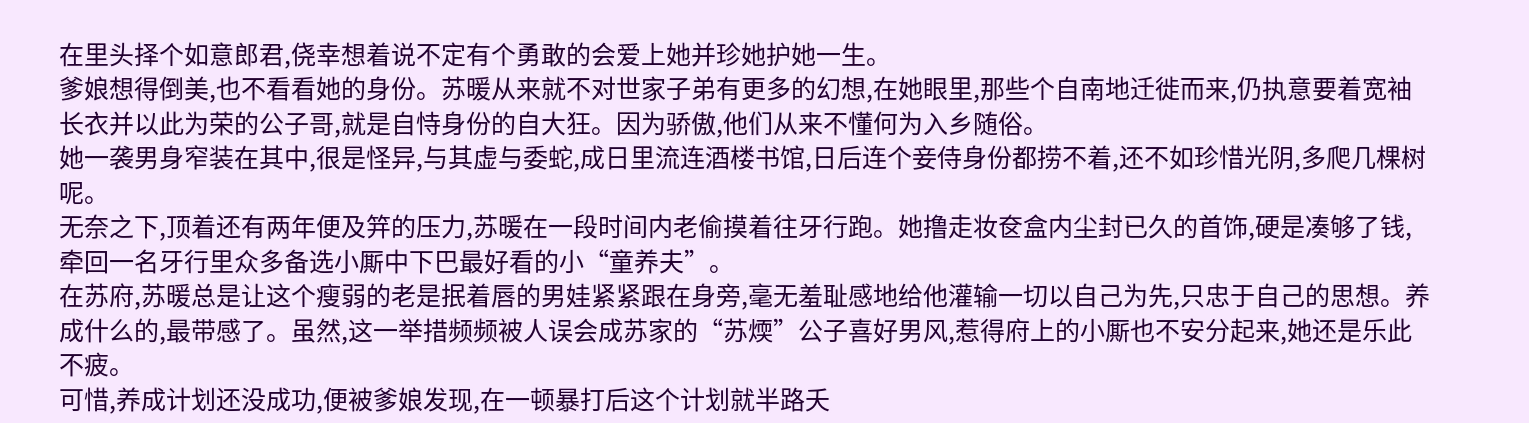在里头择个如意郎君,侥幸想着说不定有个勇敢的会爱上她并珍她护她一生。
爹娘想得倒美,也不看看她的身份。苏暖从来就不对世家子弟有更多的幻想,在她眼里,那些个自南地迁徙而来,仍执意要着宽袖长衣并以此为荣的公子哥,就是自恃身份的自大狂。因为骄傲,他们从来不懂何为入乡随俗。
她一袭男身窄装在其中,很是怪异,与其虚与委蛇,成日里流连酒楼书馆,日后连个妾侍身份都捞不着,还不如珍惜光阴,多爬几棵树呢。
无奈之下,顶着还有两年便及笄的压力,苏暖在一段时间内老偷摸着往牙行跑。她撸走妆奁盒内尘封已久的首饰,硬是凑够了钱,牵回一名牙行里众多备选小厮中下巴最好看的小“童养夫”。
在苏府,苏暖总是让这个瘦弱的老是抿着唇的男娃紧紧跟在身旁,毫无羞耻感地给他灌输一切以自己为先,只忠于自己的思想。养成什么的,最带感了。虽然,这一举措频频被人误会成苏家的“苏煗”公子喜好男风,惹得府上的小厮也不安分起来,她还是乐此不疲。
可惜,养成计划还没成功,便被爹娘发现,在一顿暴打后这个计划就半路夭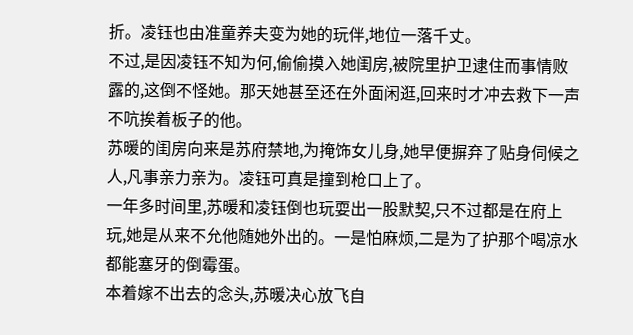折。凌钰也由准童养夫变为她的玩伴,地位一落千丈。
不过,是因凌钰不知为何,偷偷摸入她闺房,被院里护卫逮住而事情败露的,这倒不怪她。那天她甚至还在外面闲逛,回来时才冲去救下一声不吭挨着板子的他。
苏暖的闺房向来是苏府禁地,为掩饰女儿身,她早便摒弃了贴身伺候之人,凡事亲力亲为。凌钰可真是撞到枪口上了。
一年多时间里,苏暖和凌钰倒也玩耍出一股默契,只不过都是在府上玩,她是从来不允他随她外出的。一是怕麻烦,二是为了护那个喝凉水都能塞牙的倒霉蛋。
本着嫁不出去的念头,苏暖决心放飞自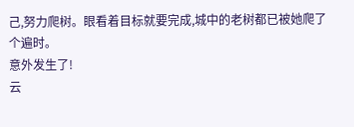己,努力爬树。眼看着目标就要完成,城中的老树都已被她爬了个遍时。
意外发生了!
云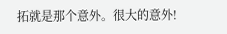拓就是那个意外。很大的意外!